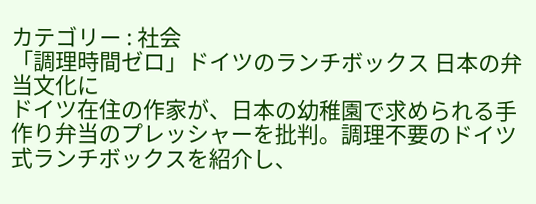カテゴリー : 社会
「調理時間ゼロ」ドイツのランチボックス 日本の弁当文化に
ドイツ在住の作家が、日本の幼稚園で求められる手作り弁当のプレッシャーを批判。調理不要のドイツ式ランチボックスを紹介し、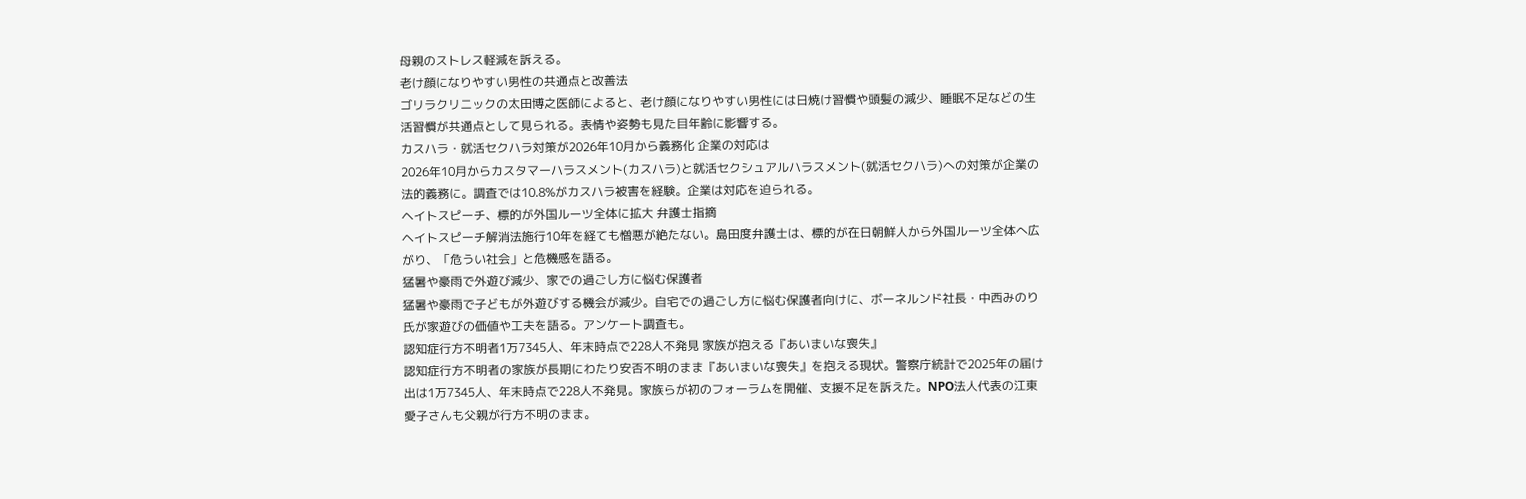母親のストレス軽減を訴える。
老け顔になりやすい男性の共通点と改善法
ゴリラクリニックの太田博之医師によると、老け顔になりやすい男性には日焼け習慣や頭髪の減少、睡眠不足などの生活習慣が共通点として見られる。表情や姿勢も見た目年齢に影響する。
カスハラ・就活セクハラ対策が2026年10月から義務化 企業の対応は
2026年10月からカスタマーハラスメント(カスハラ)と就活セクシュアルハラスメント(就活セクハラ)への対策が企業の法的義務に。調査では10.8%がカスハラ被害を経験。企業は対応を迫られる。
ヘイトスピーチ、標的が外国ルーツ全体に拡大 弁護士指摘
ヘイトスピーチ解消法施行10年を経ても憎悪が絶たない。島田度弁護士は、標的が在日朝鮮人から外国ルーツ全体へ広がり、「危うい社会」と危機感を語る。
猛暑や豪雨で外遊び減少、家での過ごし方に悩む保護者
猛暑や豪雨で子どもが外遊びする機会が減少。自宅での過ごし方に悩む保護者向けに、ボーネルンド社長・中西みのり氏が家遊びの価値や工夫を語る。アンケート調査も。
認知症行方不明者1万7345人、年末時点で228人不発見 家族が抱える『あいまいな喪失』
認知症行方不明者の家族が長期にわたり安否不明のまま『あいまいな喪失』を抱える現状。警察庁統計で2025年の届け出は1万7345人、年末時点で228人不発見。家族らが初のフォーラムを開催、支援不足を訴えた。NPO法人代表の江東愛子さんも父親が行方不明のまま。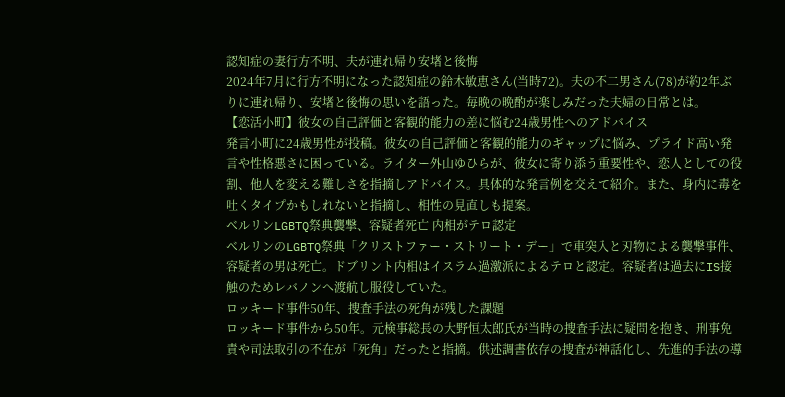認知症の妻行方不明、夫が連れ帰り安堵と後悔
2024年7月に行方不明になった認知症の鈴木敏恵さん(当時72)。夫の不二男さん(78)が約2年ぶりに連れ帰り、安堵と後悔の思いを語った。毎晩の晩酌が楽しみだった夫婦の日常とは。
【恋活小町】彼女の自己評価と客観的能力の差に悩む24歳男性へのアドバイス
発言小町に24歳男性が投稿。彼女の自己評価と客観的能力のギャップに悩み、プライド高い発言や性格悪さに困っている。ライター外山ゆひらが、彼女に寄り添う重要性や、恋人としての役割、他人を変える難しさを指摘しアドバイス。具体的な発言例を交えて紹介。また、身内に毒を吐くタイプかもしれないと指摘し、相性の見直しも提案。
ベルリンLGBTQ祭典襲撃、容疑者死亡 内相がテロ認定
ベルリンのLGBTQ祭典「クリストファー・ストリート・デー」で車突入と刃物による襲撃事件、容疑者の男は死亡。ドブリント内相はイスラム過激派によるテロと認定。容疑者は過去にIS接触のためレバノンへ渡航し服役していた。
ロッキード事件50年、捜査手法の死角が残した課題
ロッキード事件から50年。元検事総長の大野恒太郎氏が当時の捜査手法に疑問を抱き、刑事免責や司法取引の不在が「死角」だったと指摘。供述調書依存の捜査が神話化し、先進的手法の導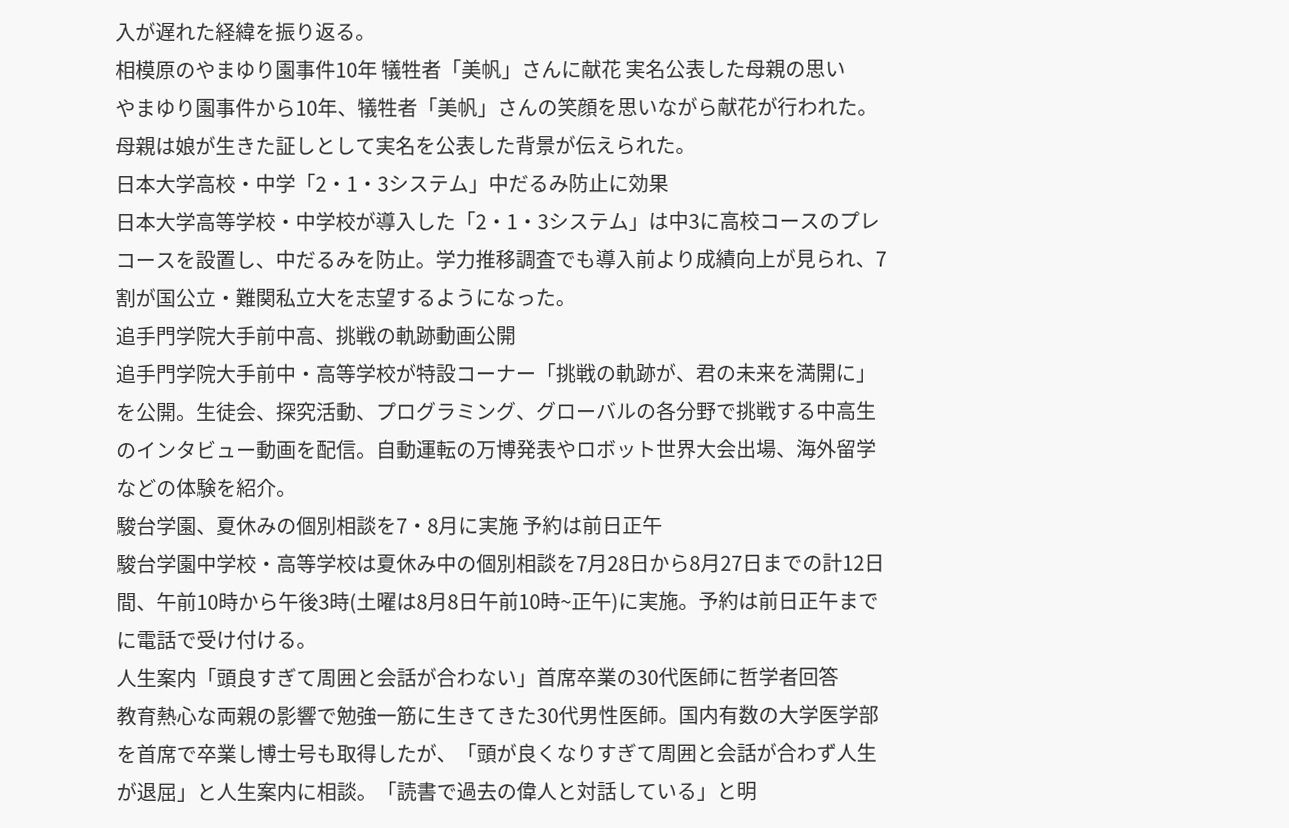入が遅れた経緯を振り返る。
相模原のやまゆり園事件10年 犠牲者「美帆」さんに献花 実名公表した母親の思い
やまゆり園事件から10年、犠牲者「美帆」さんの笑顔を思いながら献花が行われた。母親は娘が生きた証しとして実名を公表した背景が伝えられた。
日本大学高校・中学「2・1・3システム」中だるみ防止に効果
日本大学高等学校・中学校が導入した「2・1・3システム」は中3に高校コースのプレコースを設置し、中だるみを防止。学力推移調査でも導入前より成績向上が見られ、7割が国公立・難関私立大を志望するようになった。
追手門学院大手前中高、挑戦の軌跡動画公開
追手門学院大手前中・高等学校が特設コーナー「挑戦の軌跡が、君の未来を満開に」を公開。生徒会、探究活動、プログラミング、グローバルの各分野で挑戦する中高生のインタビュー動画を配信。自動運転の万博発表やロボット世界大会出場、海外留学などの体験を紹介。
駿台学園、夏休みの個別相談を7・8月に実施 予約は前日正午
駿台学園中学校・高等学校は夏休み中の個別相談を7月28日から8月27日までの計12日間、午前10時から午後3時(土曜は8月8日午前10時~正午)に実施。予約は前日正午までに電話で受け付ける。
人生案内「頭良すぎて周囲と会話が合わない」首席卒業の30代医師に哲学者回答
教育熱心な両親の影響で勉強一筋に生きてきた30代男性医師。国内有数の大学医学部を首席で卒業し博士号も取得したが、「頭が良くなりすぎて周囲と会話が合わず人生が退屈」と人生案内に相談。「読書で過去の偉人と対話している」と明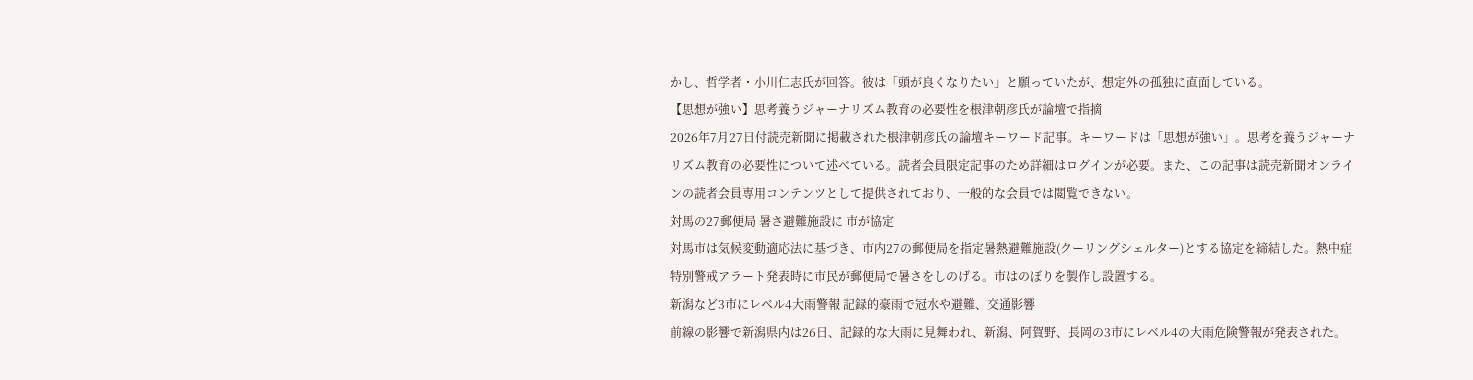かし、哲学者・小川仁志氏が回答。彼は「頭が良くなりたい」と願っていたが、想定外の孤独に直面している。
【思想が強い】思考養うジャーナリズム教育の必要性を根津朝彦氏が論壇で指摘
2026年7月27日付読売新聞に掲載された根津朝彦氏の論壇キーワード記事。キーワードは「思想が強い」。思考を養うジャーナリズム教育の必要性について述べている。読者会員限定記事のため詳細はログインが必要。また、この記事は読売新聞オンラインの読者会員専用コンテンツとして提供されており、一般的な会員では閲覧できない。
対馬の27郵便局 暑さ避難施設に 市が協定
対馬市は気候変動適応法に基づき、市内27の郵便局を指定暑熱避難施設(クーリングシェルター)とする協定を締結した。熱中症特別警戒アラート発表時に市民が郵便局で暑さをしのげる。市はのぼりを製作し設置する。
新潟など3市にレベル4大雨警報 記録的豪雨で冠水や避難、交通影響
前線の影響で新潟県内は26日、記録的な大雨に見舞われ、新潟、阿賀野、長岡の3市にレベル4の大雨危険警報が発表された。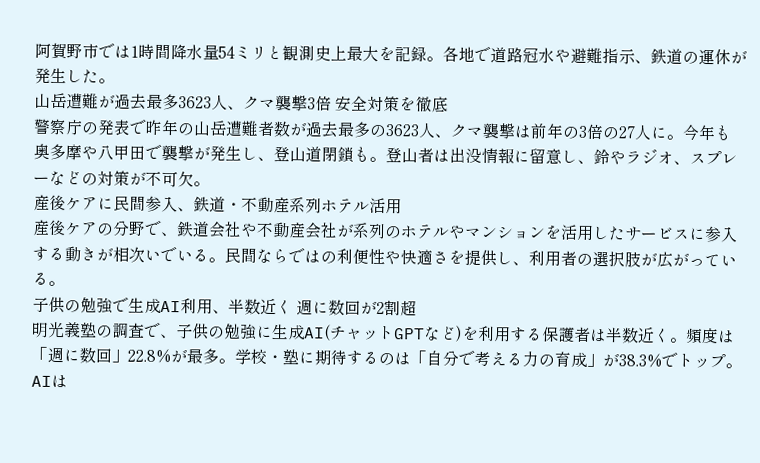阿賀野市では1時間降水量54ミリと観測史上最大を記録。各地で道路冠水や避難指示、鉄道の運休が発生した。
山岳遭難が過去最多3623人、クマ襲撃3倍 安全対策を徹底
警察庁の発表で昨年の山岳遭難者数が過去最多の3623人、クマ襲撃は前年の3倍の27人に。今年も奥多摩や八甲田で襲撃が発生し、登山道閉鎖も。登山者は出没情報に留意し、鈴やラジオ、スプレーなどの対策が不可欠。
産後ケアに民間参入、鉄道・不動産系列ホテル活用
産後ケアの分野で、鉄道会社や不動産会社が系列のホテルやマンションを活用したサービスに参入する動きが相次いでいる。民間ならではの利便性や快適さを提供し、利用者の選択肢が広がっている。
子供の勉強で生成AI利用、半数近く 週に数回が2割超
明光義塾の調査で、子供の勉強に生成AI(チャットGPTなど)を利用する保護者は半数近く。頻度は「週に数回」22.8%が最多。学校・塾に期待するのは「自分で考える力の育成」が38.3%でトップ。AIは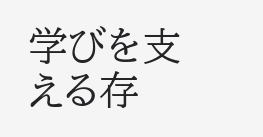学びを支える存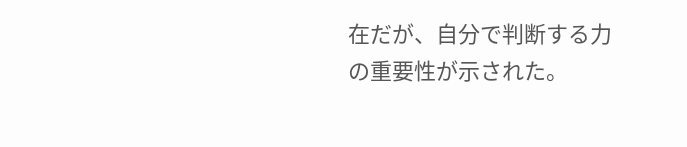在だが、自分で判断する力の重要性が示された。